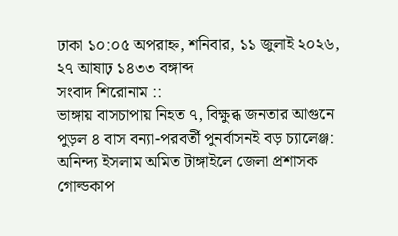ঢাকা ১০:০৫ অপরাহ্ন, শনিবার, ১১ জুলাই ২০২৬, ২৭ আষাঢ় ১৪৩৩ বঙ্গাব্দ
সংবাদ শিরোনাম ::
ভাঙ্গায় বাসচাপায় নিহত ৭, বিক্ষুব্ধ জনতার আগুনে পুড়ল ৪ বাস বন্যা-পরবর্তী পুনর্বাসনই বড় চ্যালেঞ্জ: অনিন্দ্য ইসলাম অমিত টাঙ্গাইলে জেলা প্রশাসক গোল্ডকাপ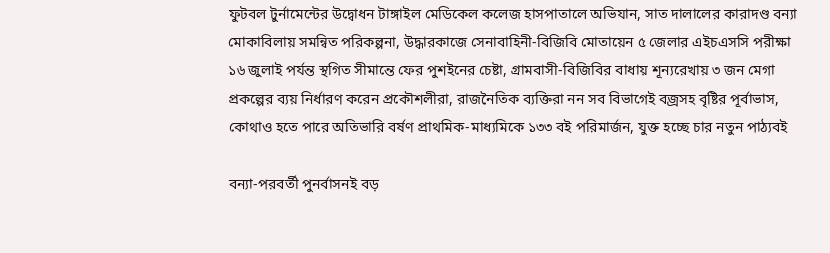ফুটবল টুর্নামেন্টের উদ্বোধন টাঙ্গাইল মেডিকেল কলেজ হাসপাতালে অভিযান, সাত দালালের কারাদণ্ড বন্যা মোকাবিলায় সমন্বিত পরিকল্পনা, উদ্ধারকাজে সেনাবাহিনী-বিজিবি মোতায়েন ৫ জেলার এইচএসসি পরীক্ষা ১৬ জুলাই পর্যন্ত স্থগিত সীমান্তে ফের পুশইনের চেষ্টা, গ্রামবাসী-বিজিবির বাধায় শূন্যরেখায় ৩ জন মেগা প্রকল্পের ব্যয় নির্ধারণ করেন প্রকৌশলীরা, রাজনৈতিক ব্যক্তিরা নন সব বিভাগেই বজ্রসহ বৃষ্টির পূর্বাভাস, কোথাও হতে পারে অতিভারি বর্ষণ প্রাথমিক-মাধ্যমিকে ১৩৩ বই পরিমার্জন, যুক্ত হচ্ছে চার নতুন পাঠ্যবই

বন্যা-পরবর্তী পুনর্বাসনই বড়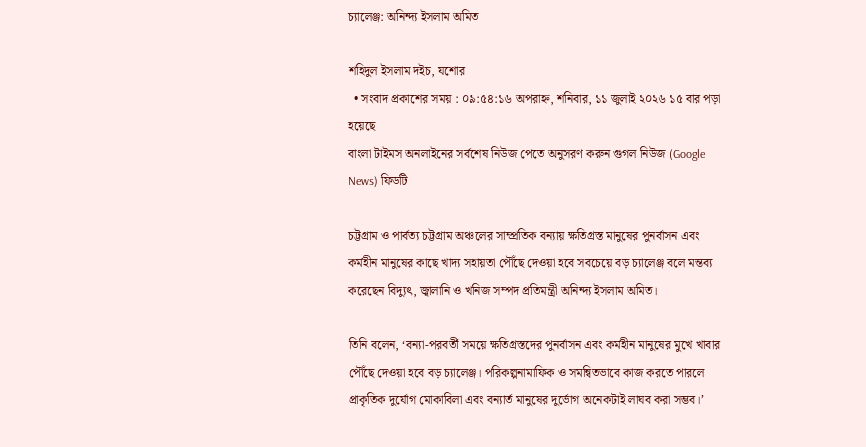চ্যালেঞ্জ: অনিন্দ্য ইসলাম অমিত

শহিদুল ইসলাম দইচ, যশোর
  • সংবাদ প্রকাশের সময় : ০৯:৫৪:১৬ অপরাহ্ন, শনিবার, ১১ জুলাই ২০২৬ ১৫ বার পড়া হয়েছে
বাংলা টাইমস অনলাইনের সর্বশেষ নিউজ পেতে অনুসরণ করুন গুগল নিউজ (Google News) ফিডটি

চট্টগ্রাম ও পার্বত্য চট্টগ্রাম অঞ্চলের সাম্প্রতিক বন্যায় ক্ষতিগ্রস্ত মানুষের পুনর্বাসন এবং কর্মহীন মানুষের কাছে খাদ্য সহায়তা পৌঁছে দেওয়া হবে সবচেয়ে বড় চ্যালেঞ্জ বলে মন্তব্য করেছেন বিদ্যুৎ, জ্বালানি ও খনিজ সম্পদ প্রতিমন্ত্রী অনিন্দ্য ইসলাম অমিত।

তিনি বলেন, ‘বন্যা-পরবর্তী সময়ে ক্ষতিগ্রস্তদের পুনর্বাসন এবং কর্মহীন মানুষের মুখে খাবার পৌঁছে দেওয়া হবে বড় চ্যালেঞ্জ। পরিকল্পনামাফিক ও সমন্বিতভাবে কাজ করতে পারলে প্রাকৃতিক দুর্যোগ মোকাবিলা এবং বন্যার্ত মানুষের দুর্ভোগ অনেকটাই লাঘব করা সম্ভব।’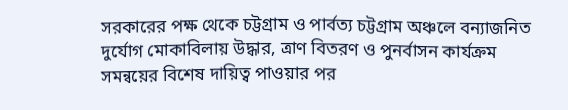সরকারের পক্ষ থেকে চট্টগ্রাম ও পার্বত্য চট্টগ্রাম অঞ্চলে বন্যাজনিত দুর্যোগ মোকাবিলায় উদ্ধার, ত্রাণ বিতরণ ও পুনর্বাসন কার্যক্রম সমন্বয়ের বিশেষ দায়িত্ব পাওয়ার পর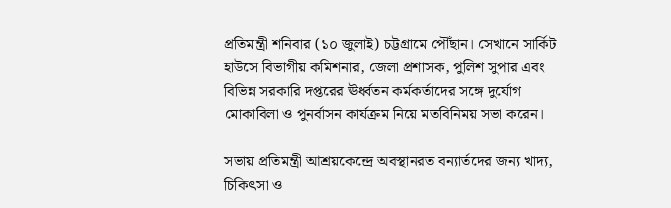প্রতিমন্ত্রী শনিবার (১০ জুলাই) চট্টগ্রামে পৌঁছান। সেখানে সার্কিট হাউসে বিভাগীয় কমিশনার, জেলা প্রশাসক, পুলিশ সুপার এবং বিভিন্ন সরকারি দপ্তরের ঊর্ধ্বতন কর্মকর্তাদের সঙ্গে দুর্যোগ মোকাবিলা ও পুনর্বাসন কার্যক্রম নিয়ে মতবিনিময় সভা করেন।

সভায় প্রতিমন্ত্রী আশ্রয়কেন্দ্রে অবস্থানরত বন্যার্তদের জন্য খাদ্য, চিকিৎসা ও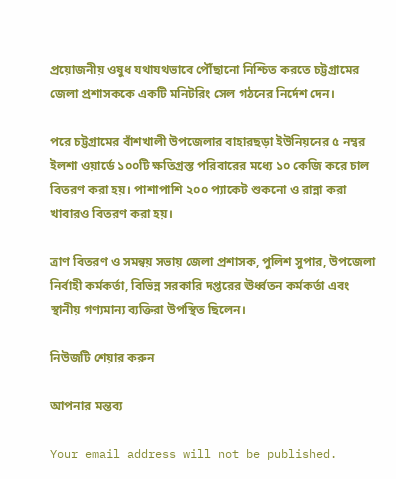প্রয়োজনীয় ওষুধ যথাযথভাবে পৌঁছানো নিশ্চিত করতে চট্টগ্রামের জেলা প্রশাসককে একটি মনিটরিং সেল গঠনের নির্দেশ দেন।

পরে চট্টগ্রামের বাঁশখালী উপজেলার বাহারছড়া ইউনিয়নের ৫ নম্বর ইলশা ওয়ার্ডে ১০০টি ক্ষতিগ্রস্ত পরিবারের মধ্যে ১০ কেজি করে চাল বিতরণ করা হয়। পাশাপাশি ২০০ প্যাকেট শুকনো ও রান্না করা খাবারও বিতরণ করা হয়।

ত্রাণ বিতরণ ও সমন্বয় সভায় জেলা প্রশাসক, পুলিশ সুপার, উপজেলা নির্বাহী কর্মকর্তা, বিভিন্ন সরকারি দপ্তরের ঊর্ধ্বতন কর্মকর্তা এবং স্থানীয় গণ্যমান্য ব্যক্তিরা উপস্থিত ছিলেন।

নিউজটি শেয়ার করুন

আপনার মন্তব্য

Your email address will not be published.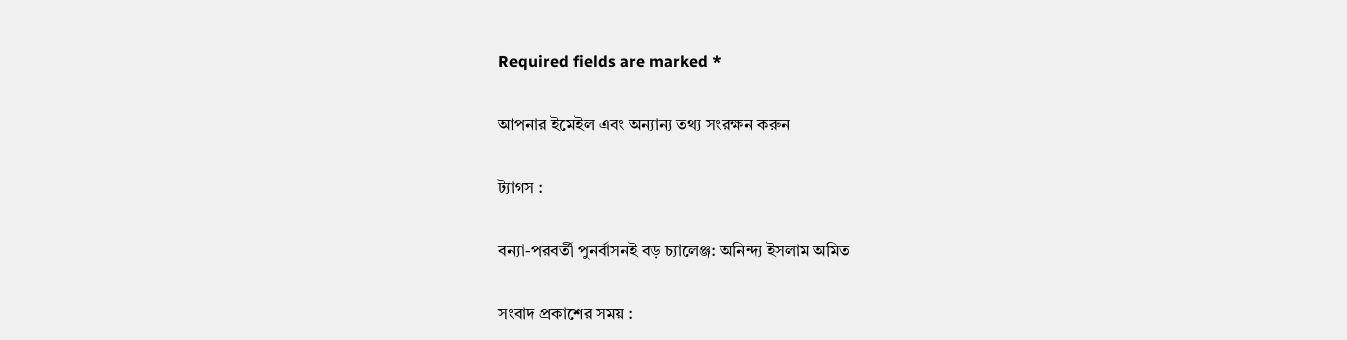Required fields are marked *

আপনার ইমেইল এবং অন্যান্য তথ্য সংরক্ষন করুন

ট্যাগস :

বন্যা-পরবর্তী পুনর্বাসনই বড় চ্যালেঞ্জ: অনিন্দ্য ইসলাম অমিত

সংবাদ প্রকাশের সময় :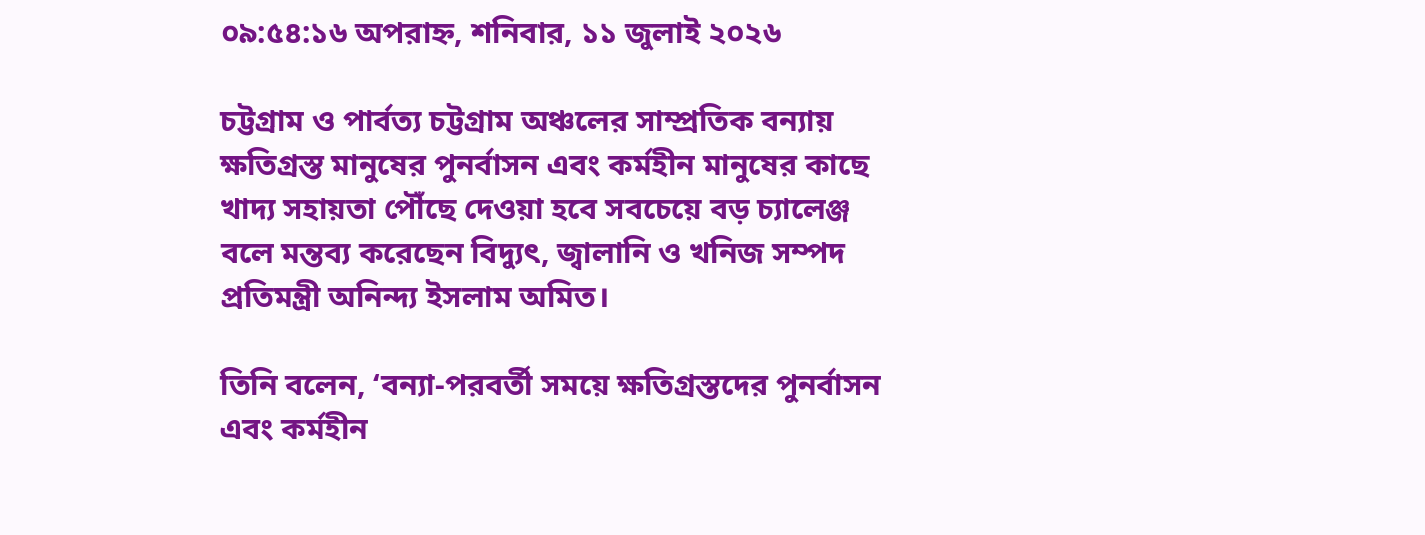০৯:৫৪:১৬ অপরাহ্ন, শনিবার, ১১ জুলাই ২০২৬

চট্টগ্রাম ও পার্বত্য চট্টগ্রাম অঞ্চলের সাম্প্রতিক বন্যায় ক্ষতিগ্রস্ত মানুষের পুনর্বাসন এবং কর্মহীন মানুষের কাছে খাদ্য সহায়তা পৌঁছে দেওয়া হবে সবচেয়ে বড় চ্যালেঞ্জ বলে মন্তব্য করেছেন বিদ্যুৎ, জ্বালানি ও খনিজ সম্পদ প্রতিমন্ত্রী অনিন্দ্য ইসলাম অমিত।

তিনি বলেন, ‘বন্যা-পরবর্তী সময়ে ক্ষতিগ্রস্তদের পুনর্বাসন এবং কর্মহীন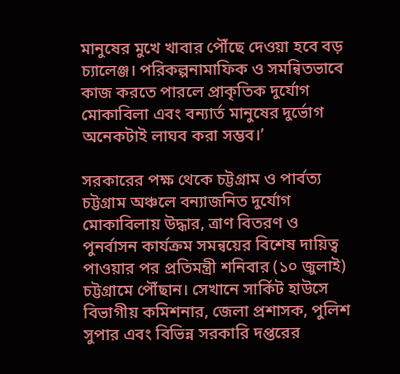মানুষের মুখে খাবার পৌঁছে দেওয়া হবে বড় চ্যালেঞ্জ। পরিকল্পনামাফিক ও সমন্বিতভাবে কাজ করতে পারলে প্রাকৃতিক দুর্যোগ মোকাবিলা এবং বন্যার্ত মানুষের দুর্ভোগ অনেকটাই লাঘব করা সম্ভব।’

সরকারের পক্ষ থেকে চট্টগ্রাম ও পার্বত্য চট্টগ্রাম অঞ্চলে বন্যাজনিত দুর্যোগ মোকাবিলায় উদ্ধার, ত্রাণ বিতরণ ও পুনর্বাসন কার্যক্রম সমন্বয়ের বিশেষ দায়িত্ব পাওয়ার পর প্রতিমন্ত্রী শনিবার (১০ জুলাই) চট্টগ্রামে পৌঁছান। সেখানে সার্কিট হাউসে বিভাগীয় কমিশনার, জেলা প্রশাসক, পুলিশ সুপার এবং বিভিন্ন সরকারি দপ্তরের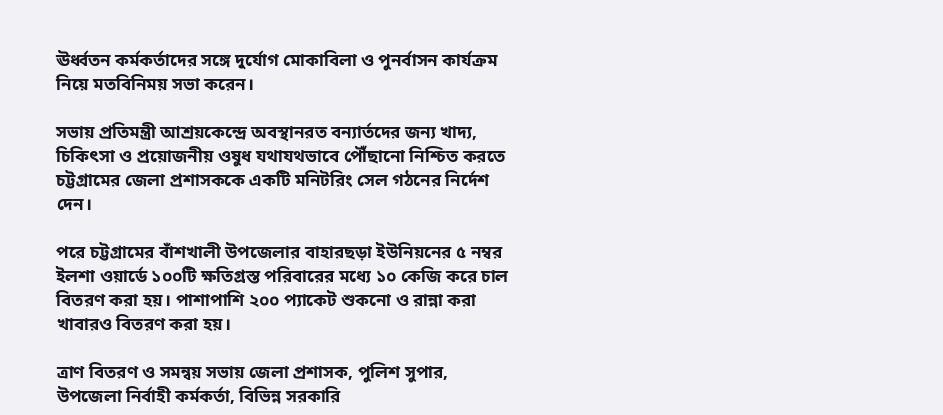ঊর্ধ্বতন কর্মকর্তাদের সঙ্গে দুর্যোগ মোকাবিলা ও পুনর্বাসন কার্যক্রম নিয়ে মতবিনিময় সভা করেন।

সভায় প্রতিমন্ত্রী আশ্রয়কেন্দ্রে অবস্থানরত বন্যার্তদের জন্য খাদ্য, চিকিৎসা ও প্রয়োজনীয় ওষুধ যথাযথভাবে পৌঁছানো নিশ্চিত করতে চট্টগ্রামের জেলা প্রশাসককে একটি মনিটরিং সেল গঠনের নির্দেশ দেন।

পরে চট্টগ্রামের বাঁশখালী উপজেলার বাহারছড়া ইউনিয়নের ৫ নম্বর ইলশা ওয়ার্ডে ১০০টি ক্ষতিগ্রস্ত পরিবারের মধ্যে ১০ কেজি করে চাল বিতরণ করা হয়। পাশাপাশি ২০০ প্যাকেট শুকনো ও রান্না করা খাবারও বিতরণ করা হয়।

ত্রাণ বিতরণ ও সমন্বয় সভায় জেলা প্রশাসক, পুলিশ সুপার, উপজেলা নির্বাহী কর্মকর্তা, বিভিন্ন সরকারি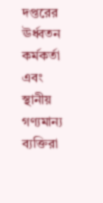দপ্তরের ঊর্ধ্বতন কর্মকর্তা এবং স্থানীয় গণ্যমান্য ব্যক্তিরা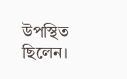উপস্থিত ছিলেন।